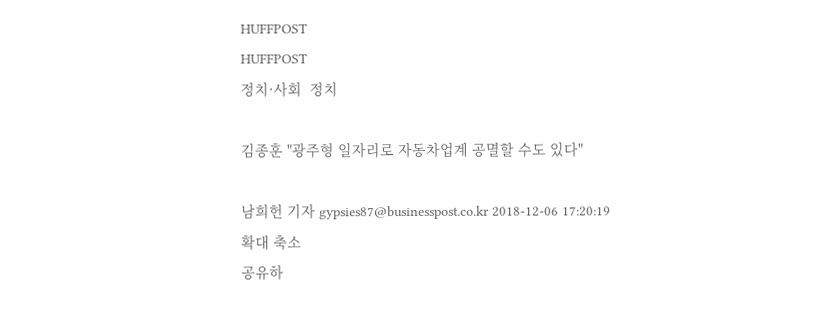HUFFPOST
HUFFPOST
정치·사회  정치

김종훈 "광주형 일자리로 자동차업계 공멸할 수도 있다"

남희헌 기자 gypsies87@businesspost.co.kr 2018-12-06 17:20:19
확대 축소
공유하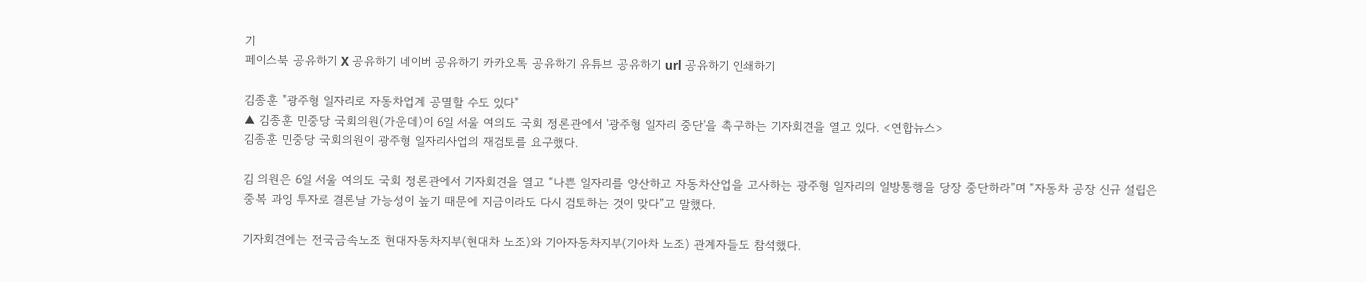기
페이스북 공유하기 X 공유하기 네이버 공유하기 카카오톡 공유하기 유튜브 공유하기 url 공유하기 인쇄하기

김종훈 "광주형 일자리로 자동차업계 공멸할 수도 있다"
▲ 김종훈 민중당 국회의원(가운데)이 6일 서울 여의도 국회 정론관에서 '광주형 일자리 중단'을 촉구하는 기자회견을 열고 있다. <연합뉴스>
김종훈 민중당 국회의원이 광주형 일자리사업의 재검토를 요구했다.

김 의원은 6일 서울 여의도 국회 정론관에서 기자회견을 열고 “나쁜 일자리를 양산하고 자동차산업을 고사하는 광주형 일자리의 일방통행을 당장 중단하라”며 “자동차 공장 신규 설립은 중복 과잉 투자로 결론날 가능성이 높기 때문에 지금이라도 다시 검토하는 것이 맞다”고 말했다.

기자회견에는 전국금속노조 현대자동차지부(현대차 노조)와 기아자동차지부(기아차 노조) 관계자들도 참석했다.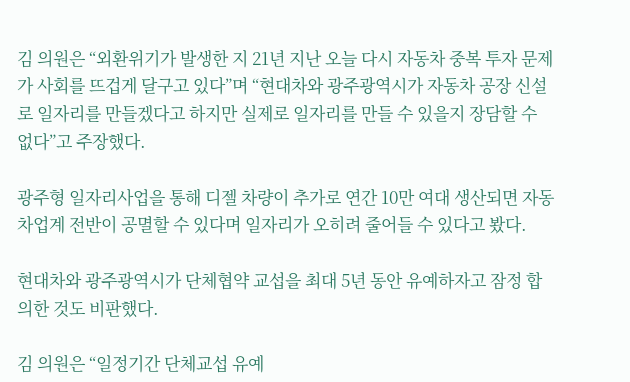김 의원은 “외환위기가 발생한 지 21년 지난 오늘 다시 자동차 중복 투자 문제가 사회를 뜨겁게 달구고 있다”며 “현대차와 광주광역시가 자동차 공장 신설로 일자리를 만들겠다고 하지만 실제로 일자리를 만들 수 있을지 장담할 수 없다”고 주장했다.

광주형 일자리사업을 통해 디젤 차량이 추가로 연간 10만 여대 생산되면 자동차업계 전반이 공멸할 수 있다며 일자리가 오히려 줄어들 수 있다고 봤다.

현대차와 광주광역시가 단체협약 교섭을 최대 5년 동안 유예하자고 잠정 합의한 것도 비판했다.

김 의원은 “일정기간 단체교섭 유예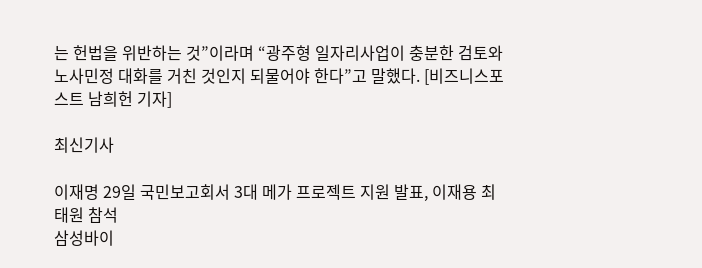는 헌법을 위반하는 것”이라며 “광주형 일자리사업이 충분한 검토와 노사민정 대화를 거친 것인지 되물어야 한다”고 말했다. [비즈니스포스트 남희헌 기자]

최신기사

이재명 29일 국민보고회서 3대 메가 프로젝트 지원 발표, 이재용 최태원 참석
삼성바이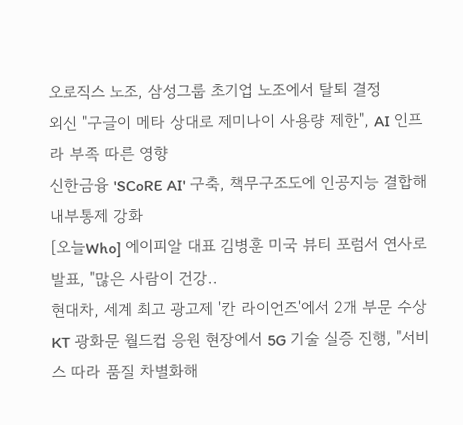오로직스 노조, 삼성그룹 초기업 노조에서 탈퇴 결정
외신 "구글이 메타 상대로 제미나이 사용량 제한", AI 인프라 부족 따른 영향
신한금융 'SCoRE AI' 구축, 책무구조도에 인공지능 결합해 내부통제 강화
[오늘Who] 에이피알 대표 김병훈 미국 뷰티 포럼서 연사로 발표, "많은 사람이 건강..
현대차, 세계 최고 광고제 '칸 라이언즈'에서 2개 부문 수상
KT 광화문 월드컵 응원 현장에서 5G 기술 실증 진행, "서비스 따라 품질 차별화해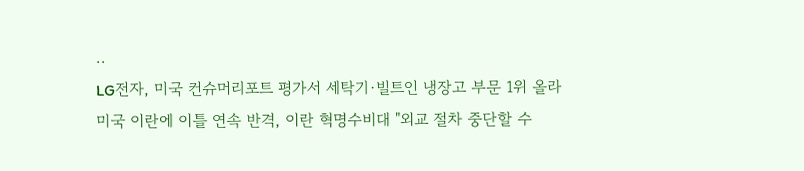..
LG전자, 미국 컨슈머리포트 평가서 세탁기·빌트인 냉장고 부문 1위 올라
미국 이란에 이틀 연속 반격, 이란 혁명수비대 "외교 절차 중단할 수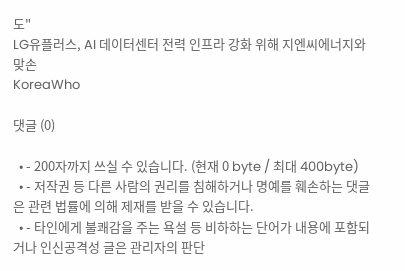도"
LG유플러스, AI 데이터센터 전력 인프라 강화 위해 지엔씨에너지와 맞손
KoreaWho

댓글 (0)

  • - 200자까지 쓰실 수 있습니다. (현재 0 byte / 최대 400byte)
  • - 저작권 등 다른 사람의 권리를 침해하거나 명예를 훼손하는 댓글은 관련 법률에 의해 제재를 받을 수 있습니다.
  • - 타인에게 불쾌감을 주는 욕설 등 비하하는 단어가 내용에 포함되거나 인신공격성 글은 관리자의 판단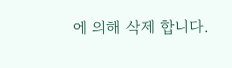에 의해 삭제 합니다.